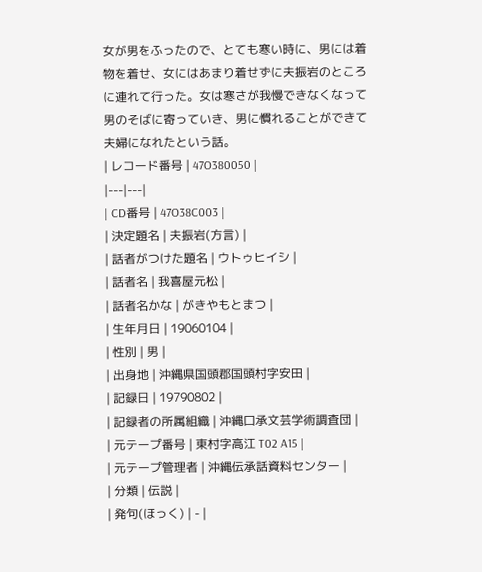女が男をふったので、とても寒い時に、男には着物を着せ、女にはあまり着せずに夫振岩のところに連れて行った。女は寒さが我慢できなくなって男のそばに寄っていき、男に慣れることができて夫婦になれたという話。
| レコード番号 | 47O380050 |
|---|---|
| CD番号 | 47O38C003 |
| 決定題名 | 夫振岩(方言) |
| 話者がつけた題名 | ウトゥヒイシ |
| 話者名 | 我喜屋元松 |
| 話者名かな | がきやもとまつ |
| 生年月日 | 19060104 |
| 性別 | 男 |
| 出身地 | 沖縄県国頭郡国頭村字安田 |
| 記録日 | 19790802 |
| 記録者の所属組織 | 沖縄口承文芸学術調査団 |
| 元テープ番号 | 東村字高江 T02 A15 |
| 元テープ管理者 | 沖縄伝承話資料センター |
| 分類 | 伝説 |
| 発句(ほっく) | - |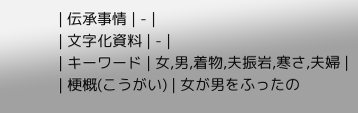| 伝承事情 | - |
| 文字化資料 | - |
| キーワード | 女,男,着物,夫振岩,寒さ,夫婦 |
| 梗概(こうがい) | 女が男をふったの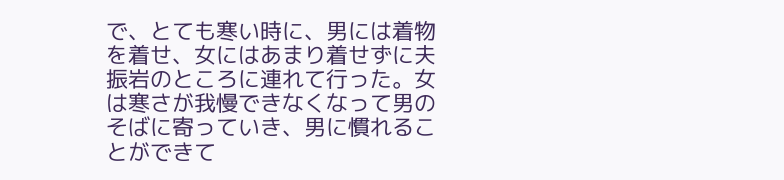で、とても寒い時に、男には着物を着せ、女にはあまり着せずに夫振岩のところに連れて行った。女は寒さが我慢できなくなって男のそばに寄っていき、男に慣れることができて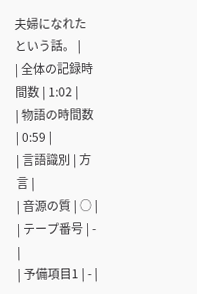夫婦になれたという話。 |
| 全体の記録時間数 | 1:02 |
| 物語の時間数 | 0:59 |
| 言語識別 | 方言 |
| 音源の質 | ○ |
| テープ番号 | - |
| 予備項目1 | - |